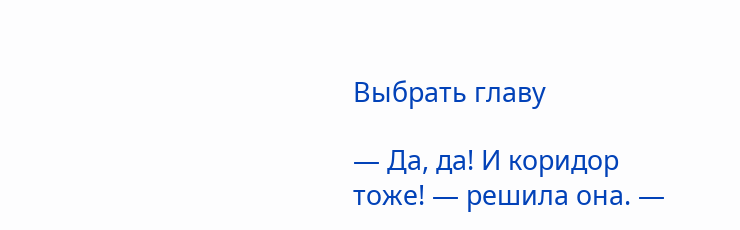Выбрать главу

— Да, да! И коридор тоже! — решила она. —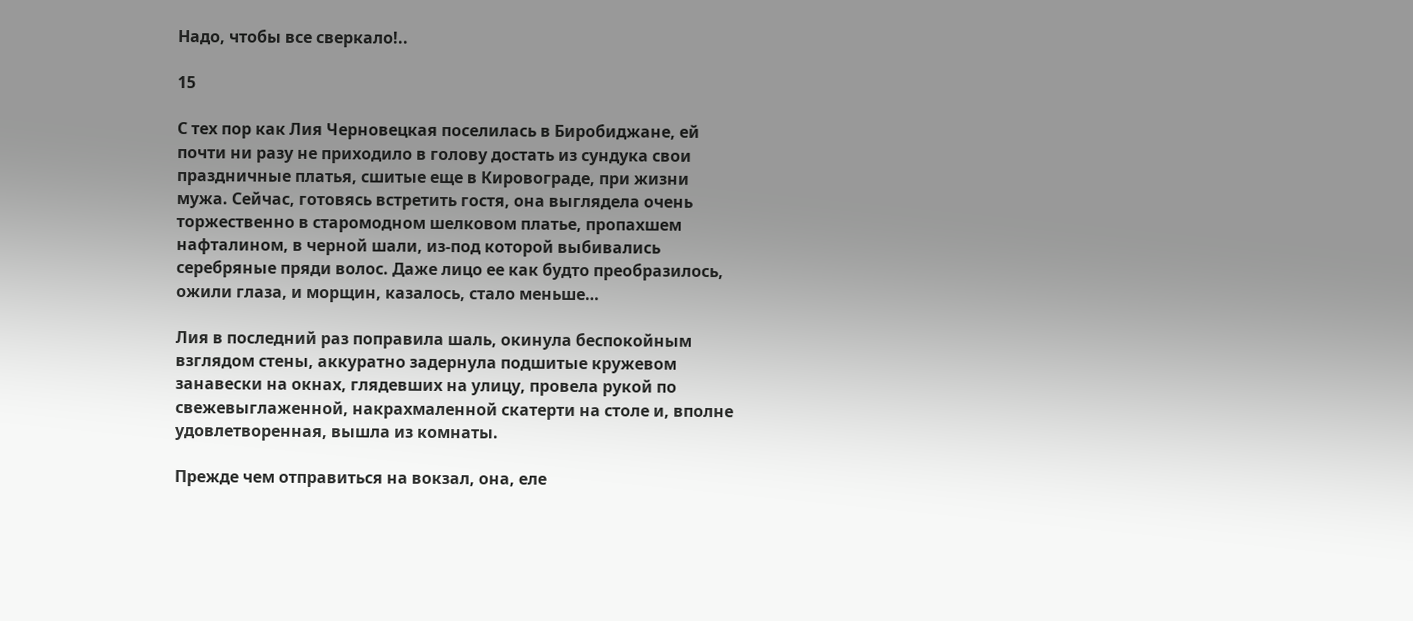Надо, чтобы все сверкало!..

15

С тех пор как Лия Черновецкая поселилась в Биробиджане, ей почти ни разу не приходило в голову достать из сундука свои праздничные платья, сшитые еще в Кировограде, при жизни мужа. Сейчас, готовясь встретить гостя, она выглядела очень торжественно в старомодном шелковом платье, пропахшем нафталином, в черной шали, из-под которой выбивались серебряные пряди волос. Даже лицо ее как будто преобразилось, ожили глаза, и морщин, казалось, стало меньше…

Лия в последний раз поправила шаль, окинула беспокойным взглядом стены, аккуратно задернула подшитые кружевом занавески на окнах, глядевших на улицу, провела рукой по свежевыглаженной, накрахмаленной скатерти на столе и, вполне удовлетворенная, вышла из комнаты.

Прежде чем отправиться на вокзал, она, еле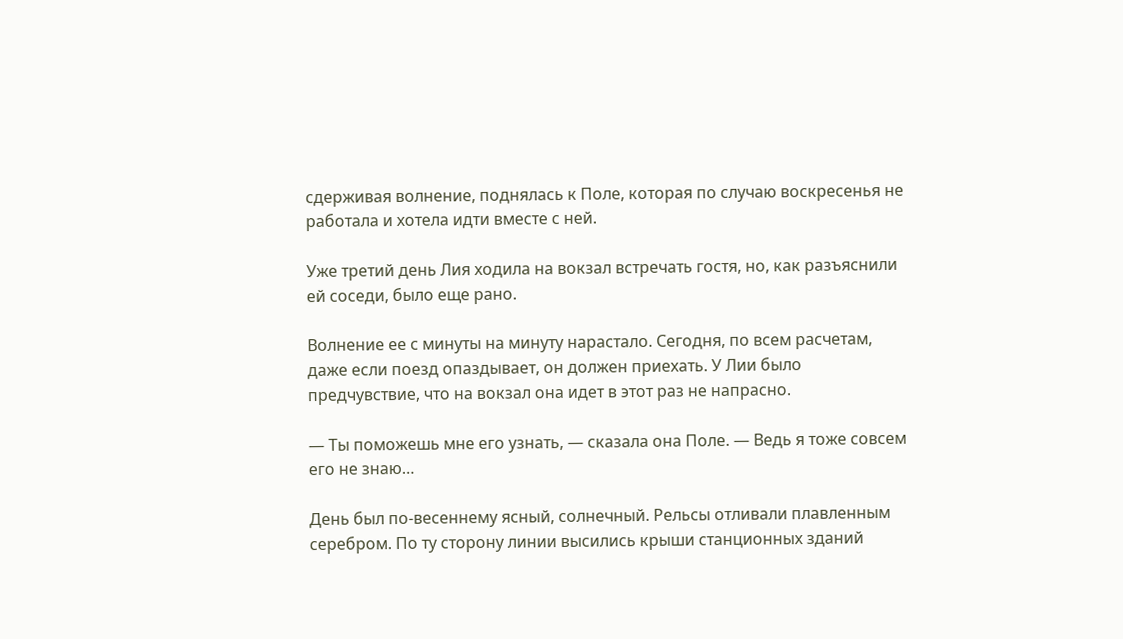сдерживая волнение, поднялась к Поле, которая по случаю воскресенья не работала и хотела идти вместе с ней.

Уже третий день Лия ходила на вокзал встречать гостя, но, как разъяснили ей соседи, было еще рано.

Волнение ее с минуты на минуту нарастало. Сегодня, по всем расчетам, даже если поезд опаздывает, он должен приехать. У Лии было предчувствие, что на вокзал она идет в этот раз не напрасно.

— Ты поможешь мне его узнать, — сказала она Поле. — Ведь я тоже совсем его не знаю…

День был по-весеннему ясный, солнечный. Рельсы отливали плавленным серебром. По ту сторону линии высились крыши станционных зданий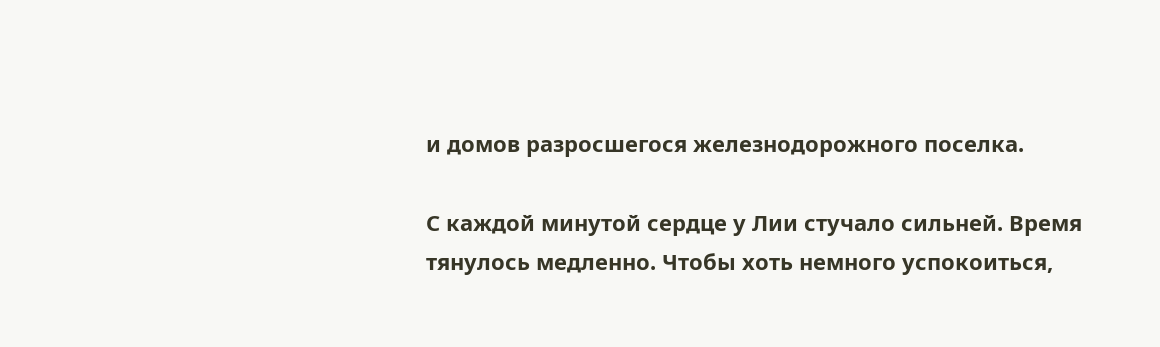и домов разросшегося железнодорожного поселка.

С каждой минутой сердце у Лии стучало сильней. Время тянулось медленно. Чтобы хоть немного успокоиться,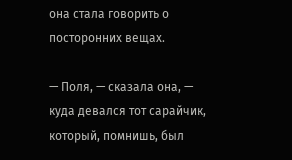она стала говорить о посторонних вещах.

— Поля, — сказала она, — куда девался тот сарайчик, который, помнишь, был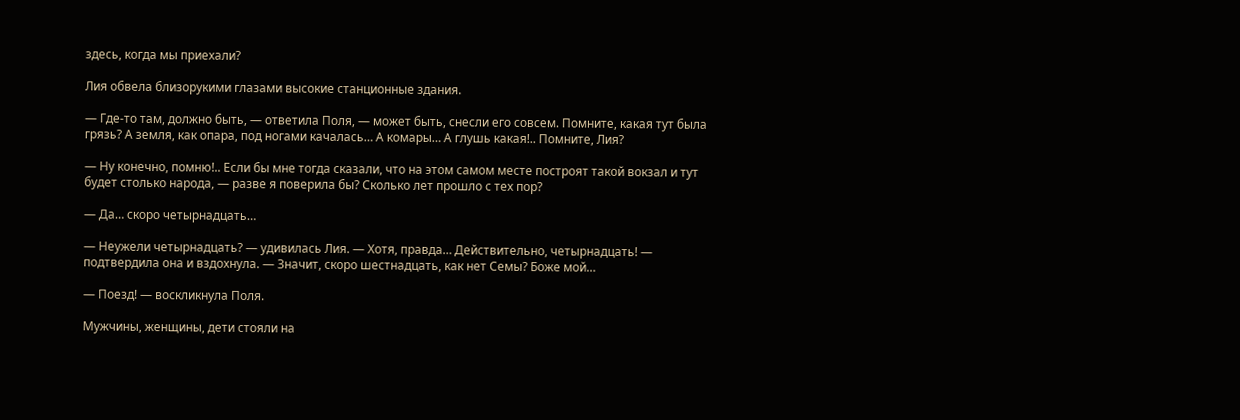здесь, когда мы приехали?

Лия обвела близорукими глазами высокие станционные здания.

— Где-то там, должно быть, — ответила Поля, — может быть, снесли его совсем. Помните, какая тут была грязь? А земля, как опара, под ногами качалась… А комары… А глушь какая!.. Помните, Лия?

— Ну конечно, помню!.. Если бы мне тогда сказали, что на этом самом месте построят такой вокзал и тут будет столько народа, — разве я поверила бы? Сколько лет прошло с тех пор?

— Да… скоро четырнадцать…

— Неужели четырнадцать? — удивилась Лия. — Хотя, правда… Действительно, четырнадцать! — подтвердила она и вздохнула. — Значит, скоро шестнадцать, как нет Семы? Боже мой…

— Поезд! — воскликнула Поля.

Мужчины, женщины, дети стояли на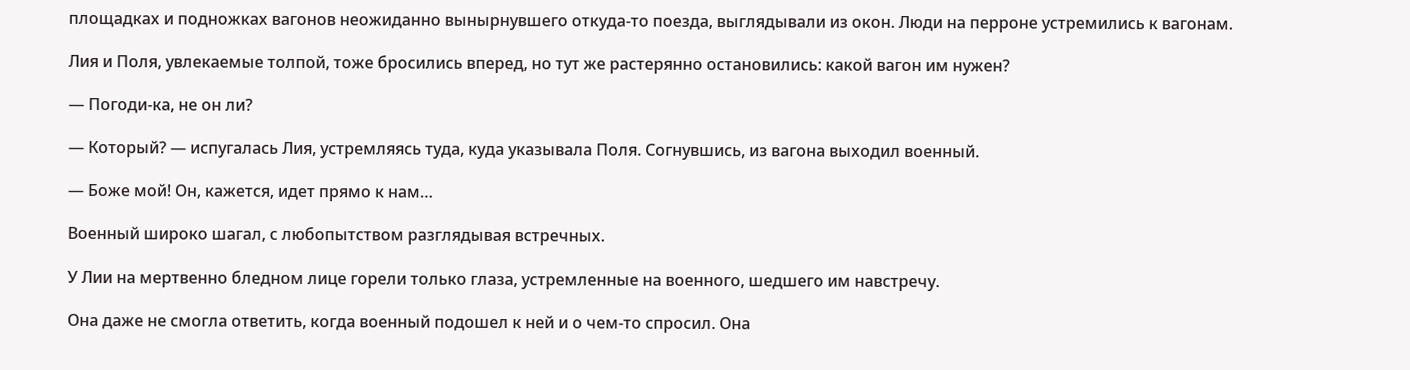площадках и подножках вагонов неожиданно вынырнувшего откуда-то поезда, выглядывали из окон. Люди на перроне устремились к вагонам.

Лия и Поля, увлекаемые толпой, тоже бросились вперед, но тут же растерянно остановились: какой вагон им нужен?

— Погоди-ка, не он ли?

— Который? — испугалась Лия, устремляясь туда, куда указывала Поля. Согнувшись, из вагона выходил военный.

— Боже мой! Он, кажется, идет прямо к нам…

Военный широко шагал, с любопытством разглядывая встречных.

У Лии на мертвенно бледном лице горели только глаза, устремленные на военного, шедшего им навстречу.

Она даже не смогла ответить, когда военный подошел к ней и о чем-то спросил. Она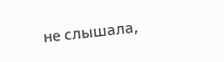не слышала,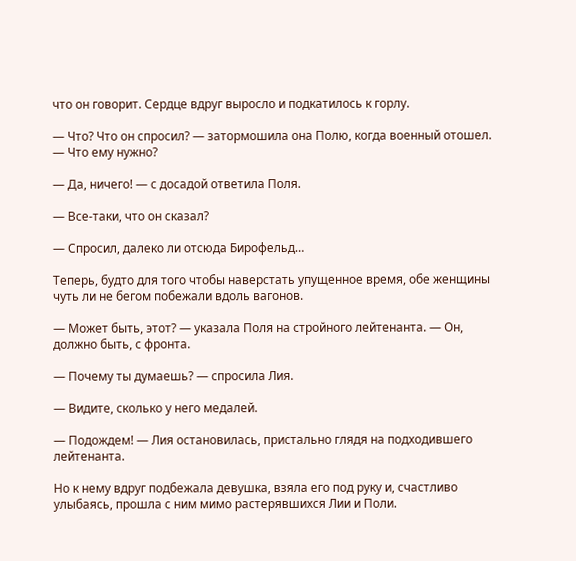что он говорит. Сердце вдруг выросло и подкатилось к горлу.

— Что? Что он спросил? — затормошила она Полю, когда военный отошел. — Что ему нужно?

— Да, ничего! — с досадой ответила Поля.

— Все-таки, что он сказал?

— Спросил, далеко ли отсюда Бирофельд…

Теперь, будто для того чтобы наверстать упущенное время, обе женщины чуть ли не бегом побежали вдоль вагонов.

— Может быть, этот? — указала Поля на стройного лейтенанта. — Он, должно быть, с фронта.

— Почему ты думаешь? — спросила Лия.

— Видите, сколько у него медалей.

— Подождем! — Лия остановилась, пристально глядя на подходившего лейтенанта.

Но к нему вдруг подбежала девушка, взяла его под руку и, счастливо улыбаясь, прошла с ним мимо растерявшихся Лии и Поли.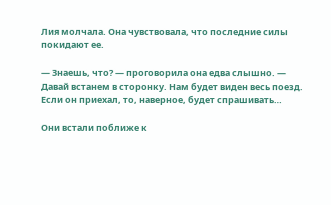Лия молчала. Она чувствовала, что последние силы покидают ее.

— Знаешь, что? — проговорила она едва слышно. — Давай встанем в сторонку. Нам будет виден весь поезд. Если он приехал, то, наверное, будет спрашивать…

Они встали поближе к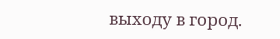выходу в город.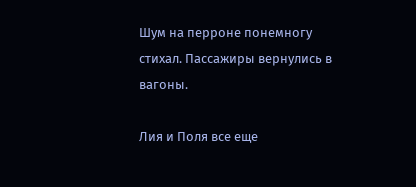Шум на перроне понемногу стихал. Пассажиры вернулись в вагоны.

Лия и Поля все еще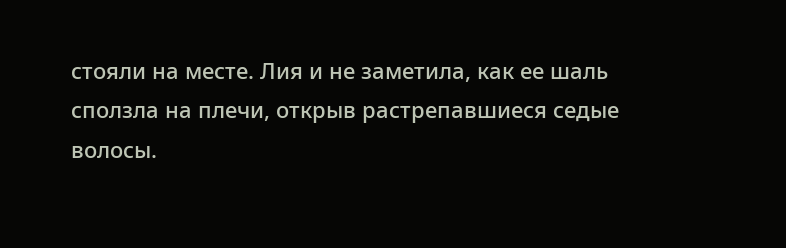стояли на месте. Лия и не заметила, как ее шаль сползла на плечи, открыв растрепавшиеся седые волосы.